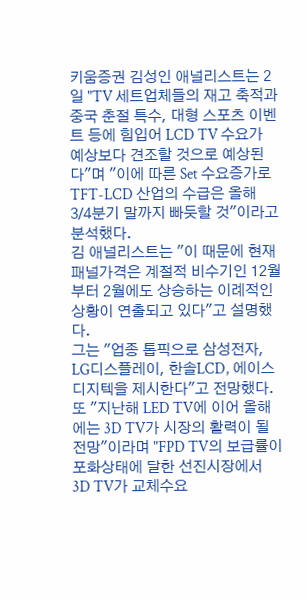키움증권 김성인 애널리스트는 2일 "TV 세트업체들의 재고 축적과 중국 춘절 특수, 대형 스포츠 이벤트 등에 힘입어 LCD TV 수요가 예상보다 견조할 것으로 예상된다"며 "이에 따른 Set 수요증가로 TFT-LCD 산업의 수급은 올해 3/4분기 말까지 빠듯할 것"이라고 분석했다.
김 애널리스트는 "이 때문에 현재 패널가격은 계절적 비수기인 12월부터 2월에도 상승하는 이례적인 상황이 연출되고 있다"고 설명했다.
그는 "업종 톱픽으로 삼성전자, LG디스플레이, 한솔LCD, 에이스디지텍을 제시한다"고 전망했다.
또 "지난해 LED TV에 이어 올해에는 3D TV가 시장의 활력이 될 전망"이라며 "FPD TV의 보급률이 포화상태에 달한 선진시장에서 3D TV가 교체수요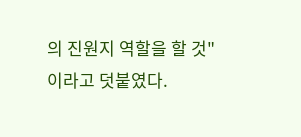의 진원지 역할을 할 것"이라고 덧붙였다.